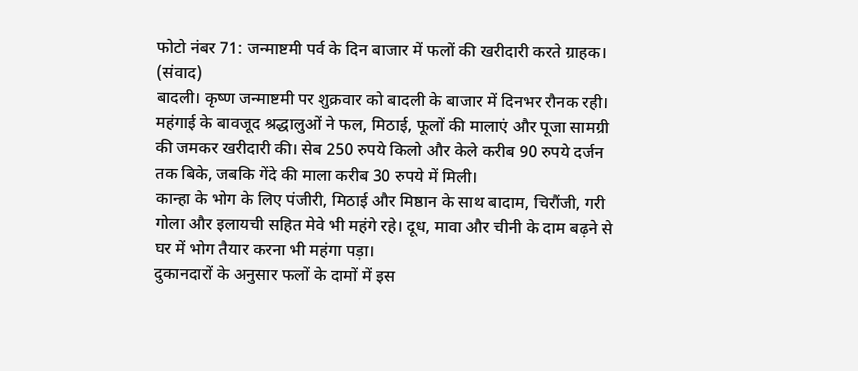फोटो नंबर 71: जन्माष्टमी पर्व के दिन बाजार में फलों की खरीदारी करते ग्राहक। (संवाद)
बादली। कृष्ण जन्माष्टमी पर शुक्रवार को बादली के बाजार में दिनभर रौनक रही। महंगाई के बावजूद श्रद्धालुओं ने फल, मिठाई, फूलों की मालाएं और पूजा सामग्री की जमकर खरीदारी की। सेब 250 रुपये किलो और केले करीब 90 रुपये दर्जन तक बिके, जबकि गेंदे की माला करीब 30 रुपये में मिली।
कान्हा के भोग के लिए पंजीरी, मिठाई और मिष्ठान के साथ बादाम, चिरौंजी, गरी गोला और इलायची सहित मेवे भी महंगे रहे। दूध, मावा और चीनी के दाम बढ़ने से घर में भोग तैयार करना भी महंगा पड़ा।
दुकानदारों के अनुसार फलों के दामों में इस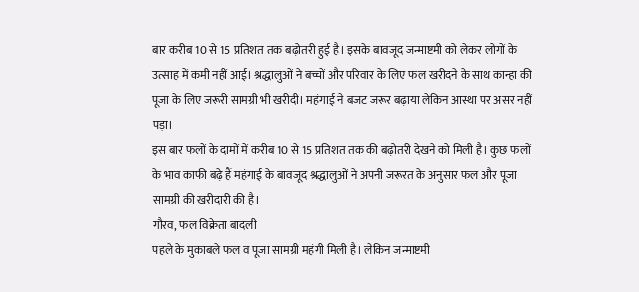बार करीब 10 से 15 प्रतिशत तक बढ़ोतरी हुई है। इसके बावजूद जन्माष्टमी को लेकर लोगों के उत्साह में कमी नहीं आई। श्रद्धालुओं ने बच्चों और परिवार के लिए फल खरीदने के साथ कान्हा की पूजा के लिए जरूरी सामग्री भी खरीदी। महंगाई ने बजट जरूर बढ़ाया लेकिन आस्था पर असर नहीं पड़ा।
इस बार फलों के दामों में करीब 10 से 15 प्रतिशत तक की बढ़ोतरी देखने को मिली है। कुछ फलों के भाव काफी बढ़े हैं महंगाई के बावजूद श्रद्धालुओं ने अपनी जरूरत के अनुसार फल और पूजा सामग्री की खरीदारी की है।
गौरव, फल विक्रेता बादली
पहले के मुकाबले फल व पूजा सामग्री महंगी मिली है। लेकिन जन्माष्टमी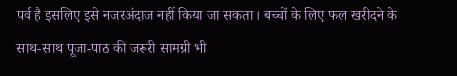पर्व है इसलिए इसे नजरअंदाज नहीं किया जा सकता। बच्चों के लिए फल खरीदने के साथ-साथ पूजा-पाठ की जरूरी सामग्री भी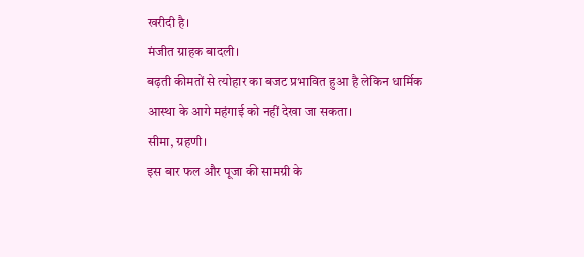खरीदी है।
मंजीत ग्राहक बादली।
बढ़ती कीमतों से त्योहार का बजट प्रभावित हुआ है लेकिन धार्मिक आस्था के आगे महंगाई को नहीं देखा जा सकता।
सीमा, ग्रहणी।
इस बार फल और पूजा की सामग्री के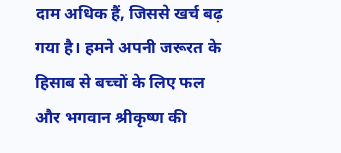दाम अधिक हैं, जिससे खर्च बढ़ गया है। हमने अपनी जरूरत के हिसाब से बच्चों के लिए फल और भगवान श्रीकृष्ण की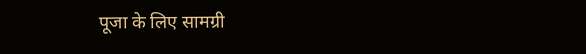पूजा के लिए सामग्री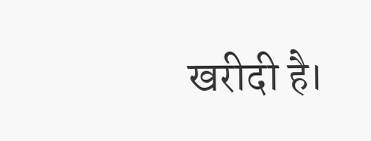खरीदी है।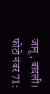जानू, बादली।
फोटो नंबर 71: